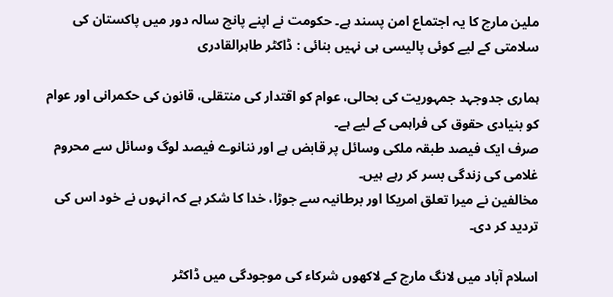ملین مارچ کا یہ اجتماع امن پسند ہے۔ حکومت نے اپنے پانچ سالہ دور میں پاکستان کی سلامتی کے لیے کوئی پالیسی ہی نہیں بنائی : ڈاکٹر طاہرالقادری

ہماری جدوجہد جمہوریت کی بحالی، عوام کو اقتدار کی منتقلی، قانون کی حکمرانی اور عوام کو بنیادی حقوق کی فراہمی کے لیے ہے۔
صرف ایک فیصد طبقہ ملکی وسائل پر قابض ہے اور ننانوے فیصد لوگ وسائل سے محروم غلامی کی زندگی بسر کر رہے ہیں۔
مخالفین نے میرا تعلق امریکا اور برطانیہ سے جوڑا، خدا کا شکر ہے کہ انہوں نے خود اس کی تردید کر دی۔

اسلام آباد میں لانگ مارچ کے لاکھوں شرکاء کی موجودگی میں ڈاکٹر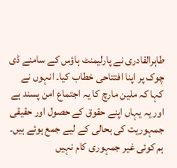طاہرالقادری نے پارلیمنٹ ہاؤس کے سامنے ڈی چوک پر اپنا افتتاحی خطاب کیا۔ انہوں نے کہا کہ ملین مارچ کا یہ اجتماع امن پسند ہے اور یہ یہاں اپنے حقوق کے حصول اور حقیقی جمہوریت کی بحالی کے لیے جمع ہوئے ہیں۔ ہم کوئی غیر جمہوری کام نہیں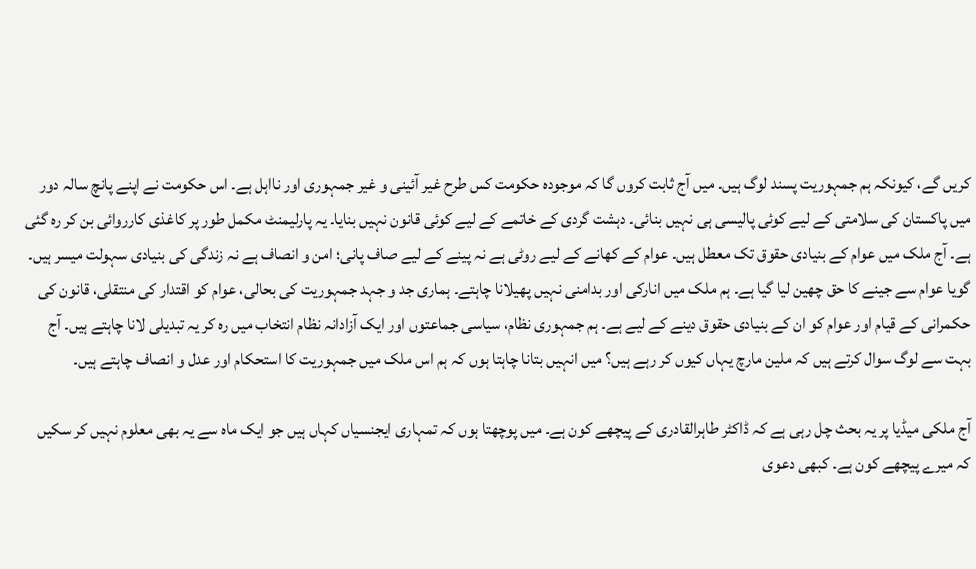کریں گے، کیونکہ ہم جمہوریت پسند لوگ ہیں۔ میں آج ثابت کروں گا کہ موجودہ حکومت کس طرح غیر آئینی و غیر جمہوری اور نااہل ہے۔ اس حکومت نے اپنے پانچ سالہ دور میں پاکستان کی سلامتی کے لیے کوئی پالیسی ہی نہیں بنائی۔ دہشت گردی کے خاتمے کے لیے کوئی قانون نہیں بنایا۔ یہ پارلیمنٹ مکمل طور پر کاغذی کارروائی بن کر رہ گئی ہے۔ آج ملک میں عوام کے بنیادی حقوق تک معطل ہیں۔ عوام کے کھانے کے لیے روٹی ہے نہ پینے کے لیے صاف پانی؛ امن و انصاف ہے نہ زندگی کی بنیادی سہولت میسر ہیں۔ گویا عوام سے جینے کا حق چھین لیا گیا ہے۔ ہم ملک میں انارکی اور بدامنی نہیں پھیلانا چاہتے۔ ہماری جد و جہد جمہوریت کی بحالی، عوام کو اقتدار کی منتقلی، قانون کی حکمرانی کے قیام اور عوام کو ان کے بنیادی حقوق دینے کے لیے ہے۔ ہم جمہوری نظام، سیاسی جماعتوں اور ایک آزادانہ نظام انتخاب میں رہ کر یہ تبدیلی لانا چاہتے ہیں۔ آج بہت سے لوگ سوال کرتے ہیں کہ ملین مارچ یہاں کیوں کر رہے ہیں؟ میں انہیں بتانا چاہتا ہوں کہ ہم اس ملک میں جمہوریت کا استحکام اور عدل و انصاف چاہتے ہیں۔

آج ملکی میڈیا پر یہ بحث چل رہی ہے کہ ڈاکٹر طاہرالقادری کے پیچھے کون ہے۔ میں پوچھتا ہوں کہ تمہاری ایجنسیاں کہاں ہیں جو ایک ماہ سے یہ بھی معلوم نہیں کر سکیں کہ میرے پیچھے کون ہے۔ کبھی دعوی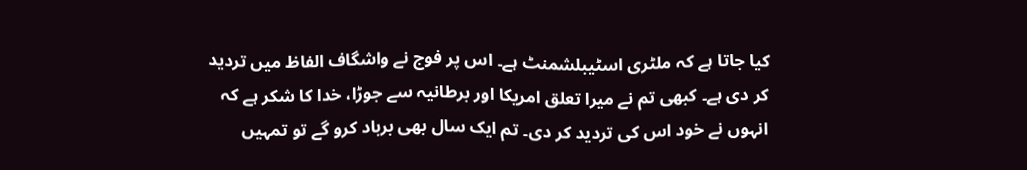کیا جاتا ہے کہ ملٹری اسٹیبلشمنٹ ہے۔ اس پر فوج نے واشگاف الفاظ میں تردید کر دی ہے۔ کبھی تم نے میرا تعلق امریکا اور برطانیہ سے جوڑا، خدا کا شکر ہے کہ انہوں نے خود اس کی تردید کر دی۔ تم ایک سال بھی برباد کرو گے تو تمہیں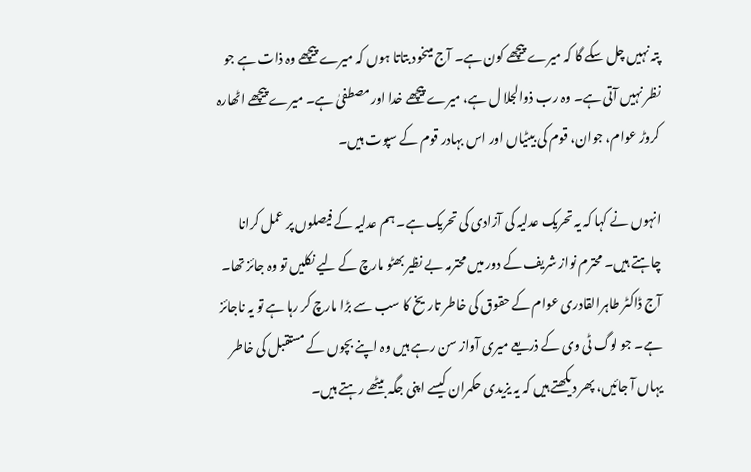پتہ نہیں چل سکے گا کہ میرے پیچھے کون ہے۔ آج میںخود بتاتا ہوں کہ میرے پیچھے وہ ذات ہے جو نظر نہیں آتی ہے۔ وہ رب ذوالجلا ل ہے، میرے پیچھے خدا اور مصطفیٰ ہے۔ میرے پیچھے اٹھارہ کروڑ عوام، جوان، قوم کی بیٹیاں اور اس بہادر قوم کے سپوت ہیں۔

انہوں نے کہا کہ یہ تحریک عدلیہ کی آزادی کی تحریک ہے۔ ہم عدلیہ کے فیصلوں پر عمل کرانا چاہتے ہیں۔ محترم نواز شریف کے دور میں محترمہ بے نظیر بھٹو مارچ کے لیے نکلیں تو وہ جائز تھا۔ آج ڈاکٹر طاہرالقادری عوام کے حقوق کی خاطر تاریخ کا سب سے بڑا مارچ کر رہا ہے تو یہ ناجائز ہے۔ جو لوگ ٹی وی کے ذریعے میری آواز سن رہے ہیں وہ اپنے بچوں کے مستقبل کی خاطر یہاں آ جائیں، پھر دیکھتے ہیں کہ یہ یزیدی حکمران کیسے اپنی جگہ بیٹھے رہتے ہیں۔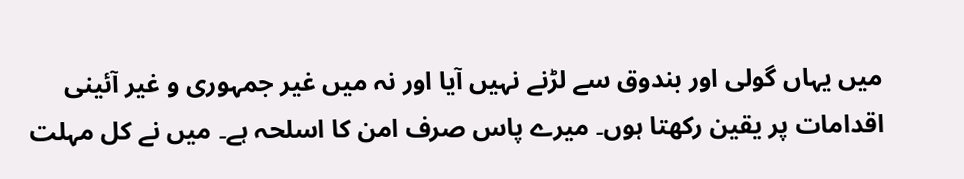میں یہاں گولی اور بندوق سے لڑنے نہیں آیا اور نہ میں غیر جمہوری و غیر آئینی اقدامات پر یقین رکھتا ہوں۔ میرے پاس صرف امن کا اسلحہ ہے۔ میں نے کل مہلت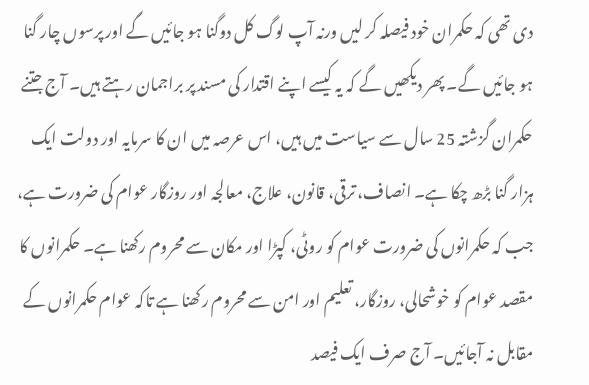دی تھی کہ حکمران خود فیصلہ کر لیں ورنہ آپ لوگ کل دوگنا ہو جائیں گے اور پرسوں چار گنا ہو جائیں گے۔ پھر دیکھیں گے کہ یہ کیسے اپنے اقتدار کی مسند پر براجمان رہتے ہیں۔ آج جتنے حکمران گزشتہ 25 سال سے سیاست میں ہیں، اس عرصہ میں ان کا سرمایہ اور دولت ایک ہزار گنا بڑھ چکا ہے۔ انصاف، ترقی، قانون، علاج، معالجہ اور روزگار عوام کی ضرورت ہے، جب کہ حکمرانوں کی ضرورت عوام کو روٹی، کپڑا اور مکان سے محروم رکھنا ہے۔ حکمرانوں کا مقصد عوام کو خوشحالی، روزگار، تعلیم اور امن سے محروم رکھنا ہے تاکہ عوام حکمرانوں کے مقابل نہ آجائیں۔ آج صرف ایک فیصد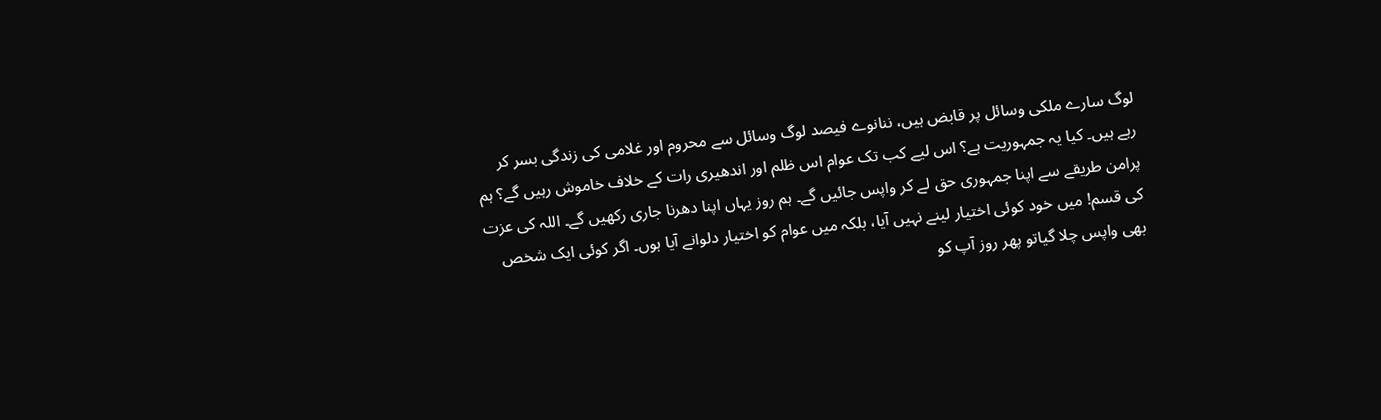لوگ سارے ملکی وسائل پر قابض ہیں، ننانوے فیصد لوگ وسائل سے محروم اور غلامی کی زندگی بسر کر رہے ہیں۔ کیا یہ جمہوریت ہے؟ اس لیے کب تک عوام اس ظلم اور اندھیری رات کے خلاف خاموش رہیں گے؟ ہم پرامن طریقے سے اپنا جمہوری حق لے کر واپس جائیں گے۔ ہم روز یہاں اپنا دھرنا جاری رکھیں گے۔ اللہ کی عزت کی قسم! میں خود کوئی اختیار لینے نہیں آیا، بلکہ میں عوام کو اختیار دلوانے آیا ہوں۔ اگر کوئی ایک شخص بھی واپس چلا گیاتو پھر روز آپ کو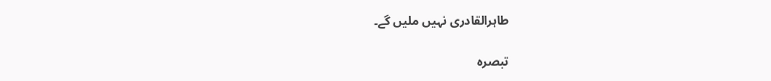طاہرالقادری نہیں ملیں گے۔

تبصرہ